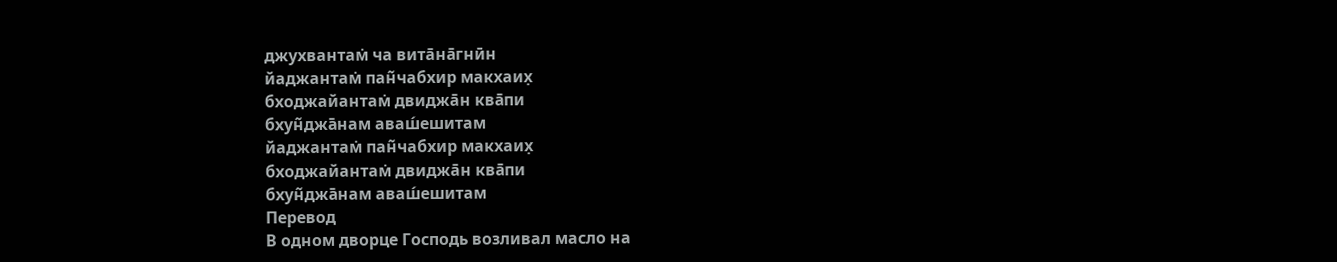джухвантам̇ ча вита̄на̄гнӣн
йаджантам̇ пан̃чабхир макхаих̣
бходжайантам̇ двиджа̄н ква̄пи
бхун̃джа̄нам аваш́ешитам
йаджантам̇ пан̃чабхир макхаих̣
бходжайантам̇ двиджа̄н ква̄пи
бхун̃джа̄нам аваш́ешитам
Перевод
В одном дворце Господь возливал масло на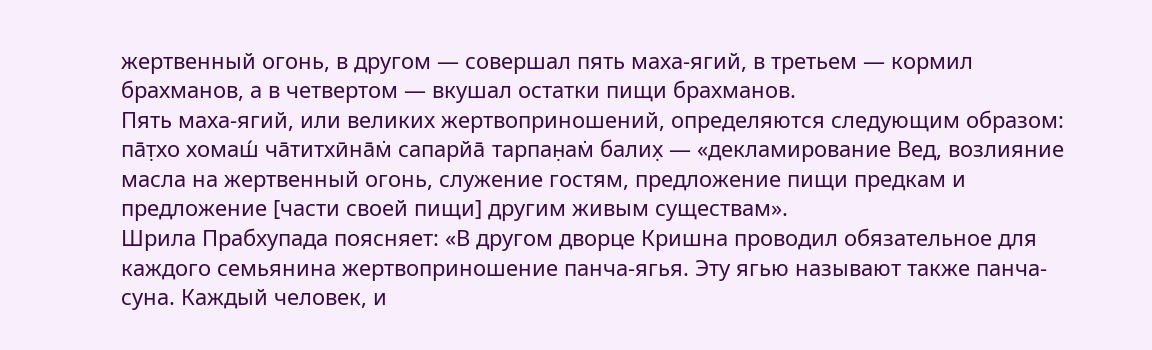жертвенный огонь, в другом — совершал пять маха-ягий, в третьем — кормил брахманов, а в четвертом — вкушал остатки пищи брахманов.
Пять маха-ягий, или великих жертвоприношений, определяются следующим образом: па̄т̣хо хомаш́ ча̄титхӣна̄м̇ сапарйа̄ тарпан̣ам̇ балих̣ — «декламирование Вед, возлияние масла на жертвенный огонь, служение гостям, предложение пищи предкам и предложение [части своей пищи] другим живым существам».
Шрила Прабхупада поясняет: «В другом дворце Кришна проводил обязательное для каждого семьянина жертвоприношение панча-ягья. Эту ягью называют также панча-суна. Каждый человек, и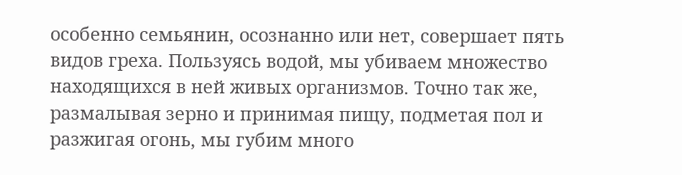особенно семьянин, осознанно или нет, совершает пять видов греха. Пользуясь водой, мы убиваем множество находящихся в ней живых организмов. Точно так же, размалывая зерно и принимая пищу, подметая пол и разжигая огонь, мы губим много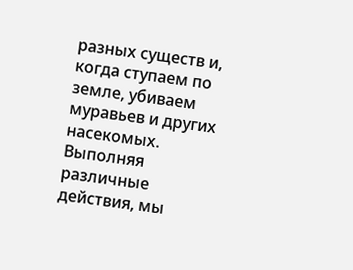разных существ и, когда ступаем по земле, убиваем муравьев и других насекомых. Выполняя различные действия, мы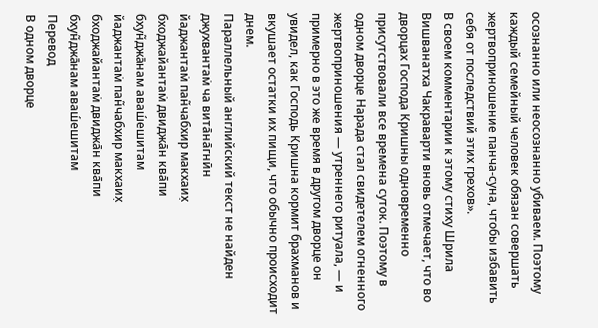осознанно или неосознанно убиваем. Поэтому каждый семейный человек обязан совершать жертвоприношение панча-суна, чтобы избавить себя от последствий этих грехов».
В своем комментарии к этому стиху Шрила Вишванатха Чакраварти вновь отмечает, что во дворцах Господа Кришны одновременно присутствовали все времена суток. Поэтому в одном дворце Нарада стал свидетелем огненного жертвоприношения — утреннего ритуала, — и примерно в это же время в другом дворце он увидел, как Господь Кришна кормит брахманов и вкушает остатки их пищи, что обычно происходит днем.
Параллельный английский текст не найден
джухвантам̇ ча вита̄на̄гнӣн
йаджантам̇ пан̃чабхир макхаих̣
бходжайантам̇ двиджа̄н ква̄пи
бхун̃джа̄нам аваш́ешитам
йаджантам̇ пан̃чабхир макхаих̣
бходжайантам̇ двиджа̄н ква̄пи
бхун̃джа̄нам аваш́ешитам
Перевод
В одном дворце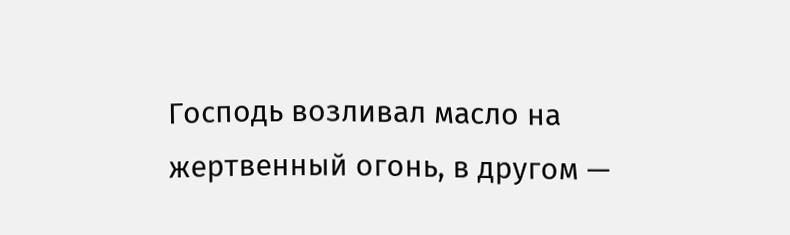Господь возливал масло на жертвенный огонь, в другом —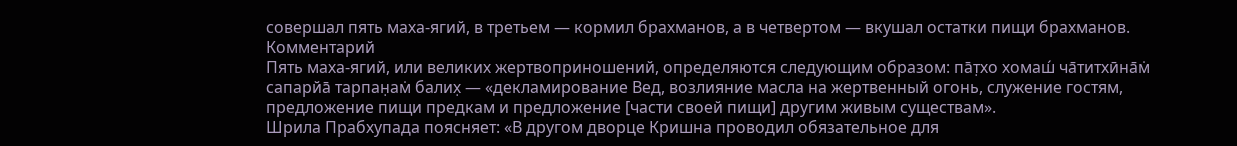совершал пять маха-ягий, в третьем — кормил брахманов, а в четвертом — вкушал остатки пищи брахманов.
Комментарий
Пять маха-ягий, или великих жертвоприношений, определяются следующим образом: па̄т̣хо хомаш́ ча̄титхӣна̄м̇ сапарйа̄ тарпан̣ам̇ балих̣ — «декламирование Вед, возлияние масла на жертвенный огонь, служение гостям, предложение пищи предкам и предложение [части своей пищи] другим живым существам».
Шрила Прабхупада поясняет: «В другом дворце Кришна проводил обязательное для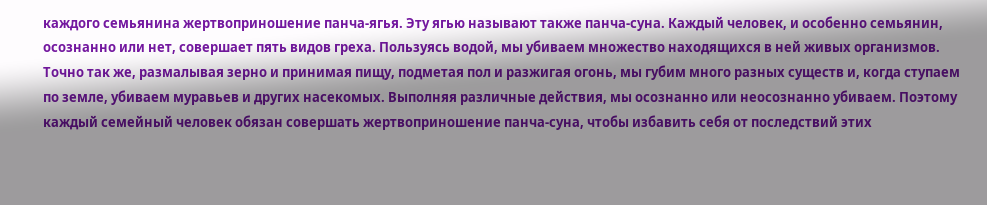каждого семьянина жертвоприношение панча-ягья. Эту ягью называют также панча-суна. Каждый человек, и особенно семьянин, осознанно или нет, совершает пять видов греха. Пользуясь водой, мы убиваем множество находящихся в ней живых организмов. Точно так же, размалывая зерно и принимая пищу, подметая пол и разжигая огонь, мы губим много разных существ и, когда ступаем по земле, убиваем муравьев и других насекомых. Выполняя различные действия, мы осознанно или неосознанно убиваем. Поэтому каждый семейный человек обязан совершать жертвоприношение панча-суна, чтобы избавить себя от последствий этих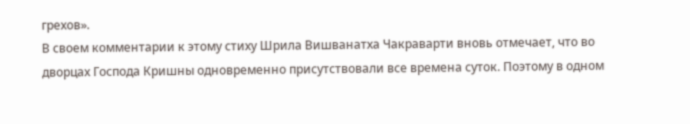грехов».
В своем комментарии к этому стиху Шрила Вишванатха Чакраварти вновь отмечает, что во дворцах Господа Кришны одновременно присутствовали все времена суток. Поэтому в одном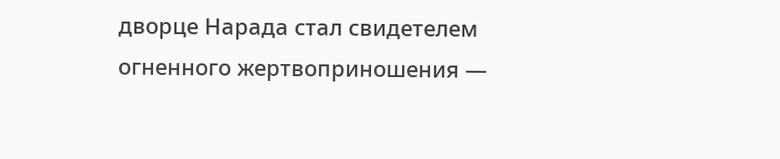дворце Нарада стал свидетелем огненного жертвоприношения —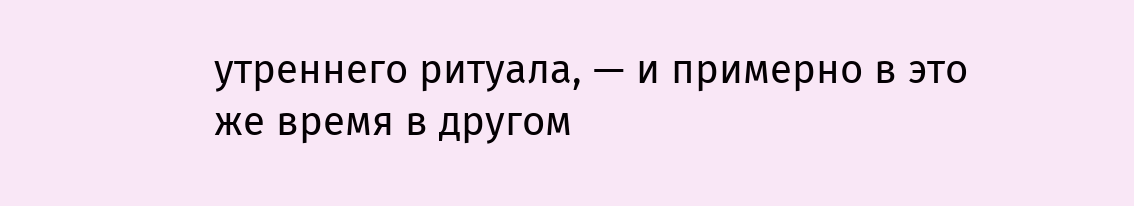утреннего ритуала, — и примерно в это же время в другом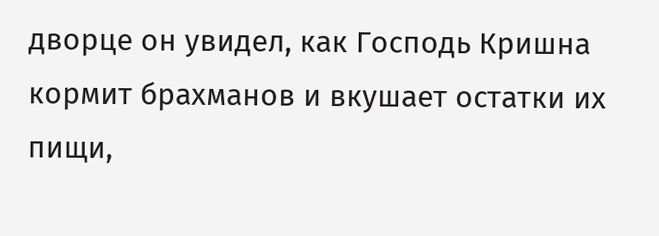дворце он увидел, как Господь Кришна кормит брахманов и вкушает остатки их пищи,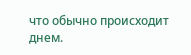что обычно происходит днем.